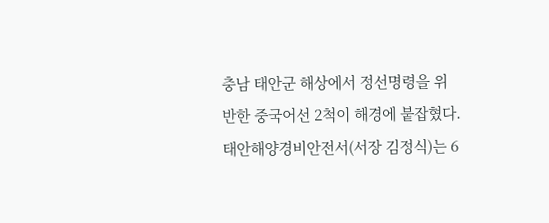충남 태안군 해상에서 정선명령을 위반한 중국어선 2척이 해경에 붙잡혔다.
태안해양경비안전서(서장 김정식)는 6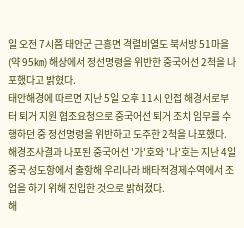일 오전 7시쯤 태안군 근흥면 격렬비열도 북서방 51마을(약 95㎞) 해상에서 정선명령을 위반한 중국어선 2척을 나포했다고 밝혔다.
태안해경에 따르면 지난 5일 오후 11시 인접 해경서로부터 퇴거 지원 협조요청으로 중국어선 퇴거 조치 임무를 수행하던 중 정선명령을 위반하고 도주한 2척을 나포했다.
해경조사결과 나포된 중국어선 '가'호와 '나'호는 지난 4일 중국 성도항에서 출항해 우리나라 배타적경제수역에서 조업을 하기 위해 진입한 것으로 밝혀졌다.
해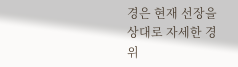경은 현재 선장을 상대로 자세한 경위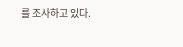를 조사하고 있다.